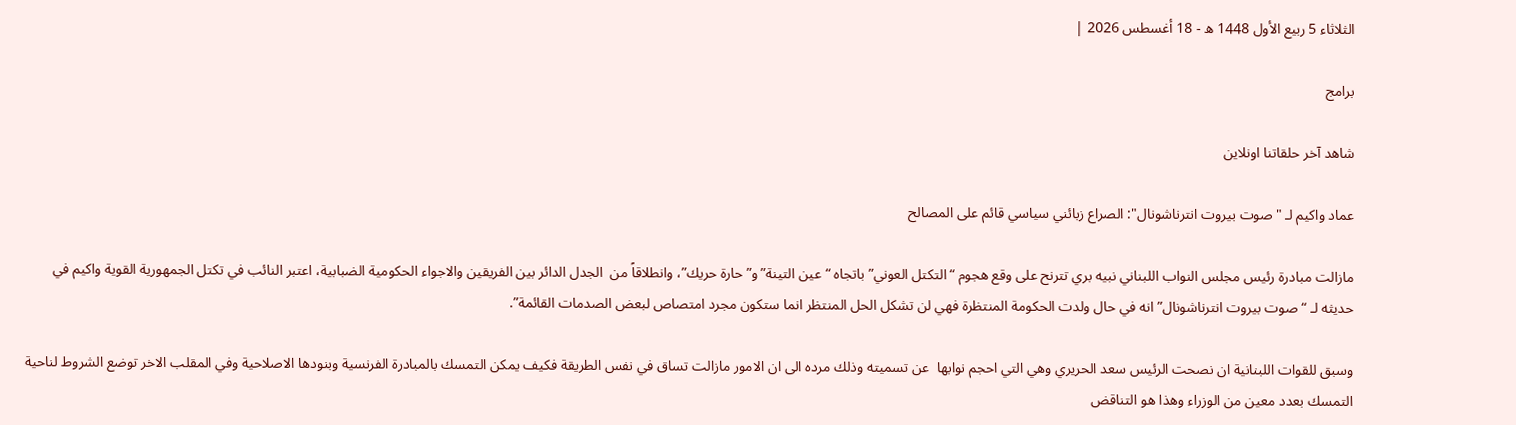الثلاثاء 5 ربيع الأول 1448 ه - 18 أغسطس 2026 |

برامج

شاهد آخر حلقاتنا اونلاين

عماد واكيم لـ "صوت بيروت انترناشونال": الصراع زبائني سياسي قائم على المصالح

مازالت مبادرة رئيس مجلس النواب اللبناني نبيه بري تترنح على وقع هجوم “التكتل العوني” باتجاه “عين التينة” و”حارة حريك”، وانطلاقاً من  الجدل الدائر بين الفريقين والاجواء الحكومية الضبابية، اعتبر النائب في تكتل الجمهورية القوية واكيم في حديثه لـ “صوت بيروت انترناشونال” انه في حال ولدت الحكومة المنتظرة فهي لن تشكل الحل المنتظر انما ستكون مجرد امتصاص لبعض الصدمات القائمة”.

وسبق للقوات اللبنانية ان نصحت الرئيس سعد الحريري وهي التي احجم نوابها  عن تسميته وذلك مرده الى ان الامور مازالت تساق في نفس الطريقة فكيف يمكن التمسك بالمبادرة الفرنسية وبنودها الاصلاحية وفي المقلب الاخر توضع الشروط لناحية التمسك بعدد معين من الوزراء وهذا هو التناقض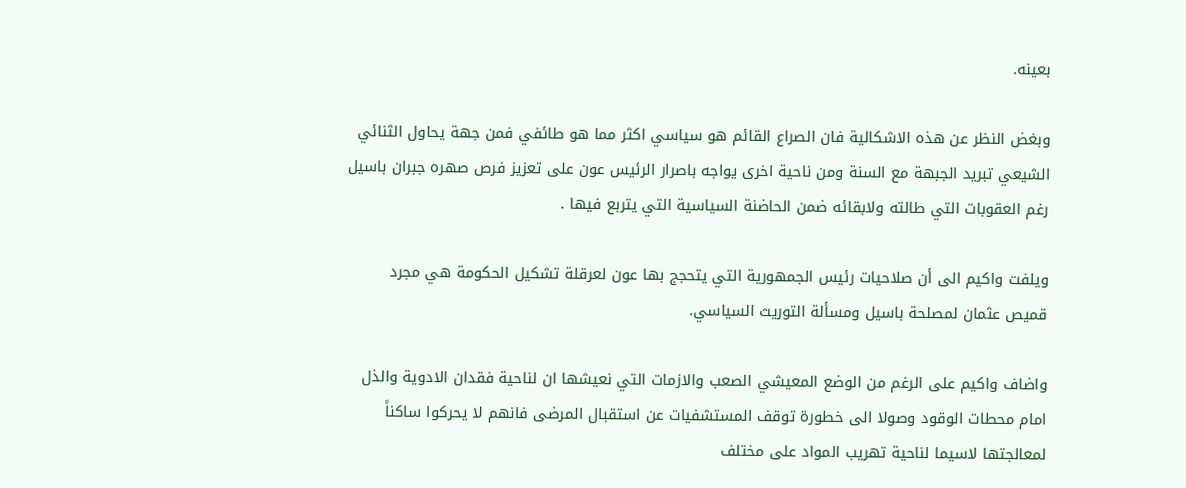بعينه.

وبغض النظر عن هذه الاشكالية فان الصراع القائم هو سياسي اكثر مما هو طائفي فمن جهة يحاول الثنائي الشيعي تبريد الجبهة مع السنة ومن ناحية اخرى يواجه باصرار الرئيس عون على تعزيز فرص صهره جبران باسيل رغم العقوبات التي طالته ولابقائه ضمن الحاضنة السياسية التي يتربع فيها .

ويلفت واكيم الى أن صلاحيات رئيس الجمهورية التي يتحجج بها عون لعرقلة تشكيل الحكومة هي مجرد قميص عثمان لمصلحة باسيل ومسألة التوريث السياسي.

واضاف واكيم على الرغم من الوضع المعيشي الصعب والازمات التي نعيشها ان لناحية فقدان الادوية والذل امام محطات الوقود وصولا الى خطورة توقف المستشفيات عن استقبال المرضى فانهم لا يحركوا ساكناً لمعالجتها لاسيما لناحية تهريب المواد على مختلف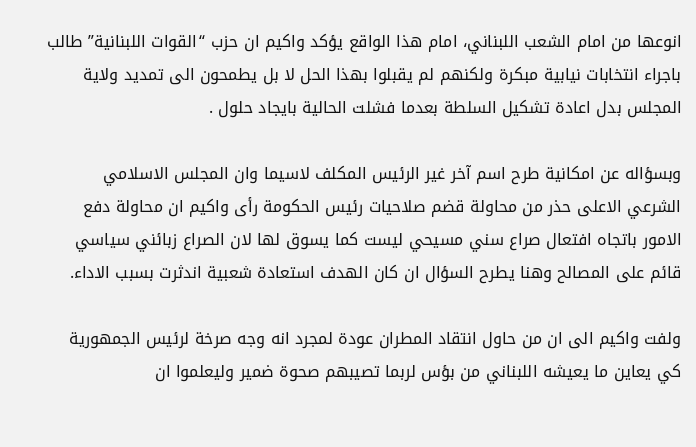انوعها من امام الشعب اللبناني، امام هذا الواقع يؤكد واكيم ان حزب “القوات اللبنانية” طالب باجراء انتخابات نيابية مبكرة ولكنهم لم يقبلوا بهذا الحل لا بل يطمحون الى تمديد ولاية المجلس بدل اعادة تشكيل السلطة بعدما فشلت الحالية بايجاد حلول .

وبسؤاله عن امكانية طرح اسم آخر غير الرئيس المكلف لاسيما وان المجلس الاسلامي الشرعي الاعلى حذر من محاولة قضم صلاحيات رئيس الحكومة رأى واكيم ان محاولة دفع الامور باتجاه افتعال صراع سني مسيحي ليست كما يسوق لها لان الصراع زبائني سياسي قائم على المصالح وهنا يطرح السؤال ان كان الهدف استعادة شعبية اندثرت بسبب الاداء.

ولفت واكيم الى ان من حاول انتقاد المطران عودة لمجرد انه وجه صرخة لرئيس الجمهورية كي يعاين ما يعيشه اللبناني من بؤس لربما تصيبهم صحوة ضمير وليعلموا ان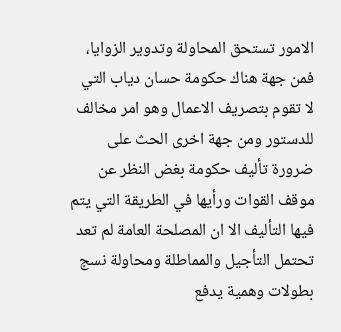الامور تستحق المحاولة وتدوير الزوايا، فمن جهة هناك حكومة حسان دياب التي لا تقوم بتصريف الاعمال وهو امر مخالف للدستور ومن جهة اخرى الحث على ضرورة تأليف حكومة بغض النظر عن موقف القوات ورأيها في الطريقة التي يتم فيها التأليف الا ان المصلحة العامة لم تعد تحتمل التأجيل والمماطلة ومحاولة نسج بطولات وهمية يدفع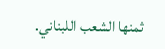ثمنها الشعب اللبناني.